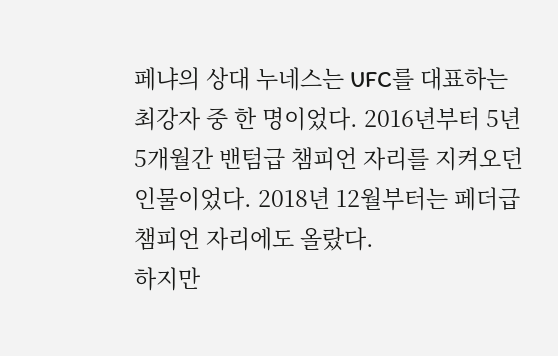페냐의 상대 누네스는 UFC를 대표하는 최강자 중 한 명이었다. 2016년부터 5년 5개월간 밴텀급 챔피언 자리를 지켜오던 인물이었다. 2018년 12월부터는 페더급 챔피언 자리에도 올랐다.
하지만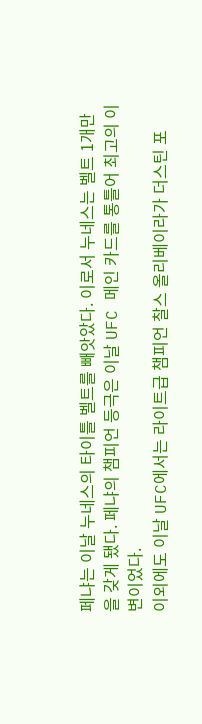페냐는 이날 누네스의 타이틀 벨트를 빼앗았다. 이로서 누네스는 벨트 1개만을 갖게 됐다. 페냐의 챔피언 등극은 이날 UFC 메인 카드를 통틀어 최고의 이변이었다.
이외에도 이날 UFC에서는 라이트급 챔피언 찰스 올리베이라가 더스틴 포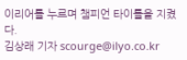이리어를 누르며 챔피언 타이틀을 지켰다.
김상래 기자 scourge@ilyo.co.kr